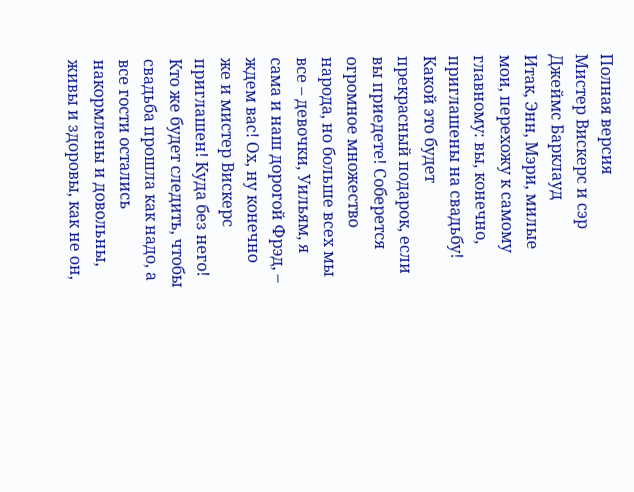Полная версия
Мистер Вискерс и сэр Джеймс Барклауд
Итак, Энн, Мэри, милые мои, перехожу к самому главному: вы, конечно, приглашены на свадьбу! Какой это будет прекрасный подарок, если вы приедете! Соберется огромное множество народа, но больше всех мы все – девочки, Уильям, я сама и наш дорогой Фрэд, – ждем вас! Ох, ну конечно же и мистер Вискерс приглашен! Куда без него! Кто же будет следить, чтобы свадьба прошла как надо, а все гости остались накормлены и довольны, живы и здоровы, как не он,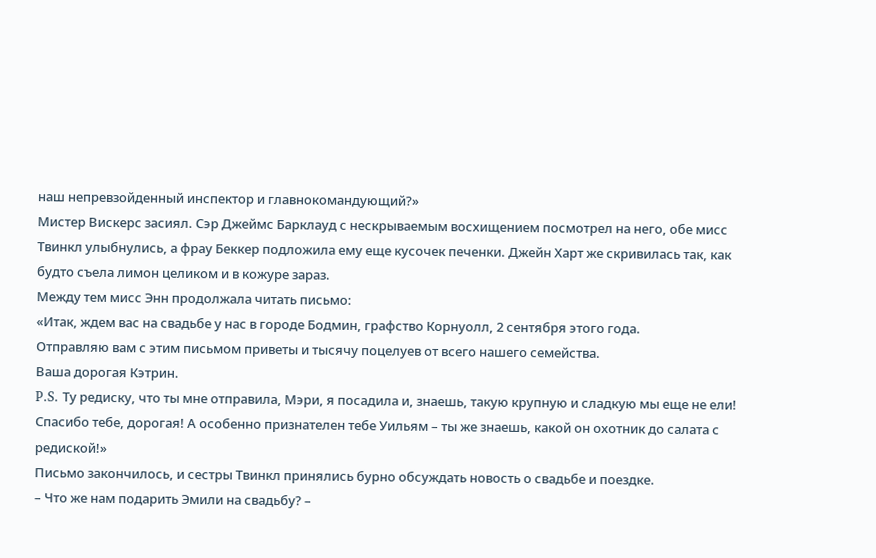наш непревзойденный инспектор и главнокомандующий?»
Мистер Вискерс засиял. Сэр Джеймс Барклауд с нескрываемым восхищением посмотрел на него, обе мисс Твинкл улыбнулись, а фрау Беккер подложила ему еще кусочек печенки. Джейн Харт же скривилась так, как будто съела лимон целиком и в кожуре зараз.
Между тем мисс Энн продолжала читать письмо:
«Итак, ждем вас на свадьбе у нас в городе Бодмин, графство Корнуолл, 2 сентября этого года.
Отправляю вам с этим письмом приветы и тысячу поцелуев от всего нашего семейства.
Ваша дорогая Кэтрин.
P.S. Ту редиску, что ты мне отправила, Мэри, я посадила и, знаешь, такую крупную и сладкую мы еще не ели! Спасибо тебе, дорогая! А особенно признателен тебе Уильям – ты же знаешь, какой он охотник до салата с редиской!»
Письмо закончилось, и сестры Твинкл принялись бурно обсуждать новость о свадьбе и поездке.
– Что же нам подарить Эмили на свадьбу? –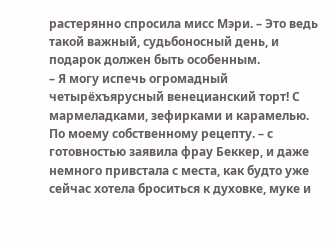растерянно спросила мисс Мэри. – Это ведь такой важный, судьбоносный день, и подарок должен быть особенным.
– Я могу испечь огромадный четырёхъярусный венецианский торт! С мармеладками, зефирками и карамелью. По моему собственному рецепту. – с готовностью заявила фрау Беккер, и даже немного привстала с места, как будто уже сейчас хотела броситься к духовке, муке и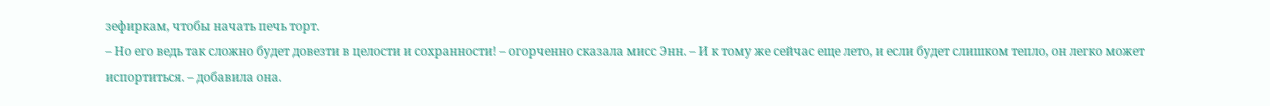зефиркам, чтобы начать печь торт.
– Но его ведь так сложно будет довезти в целости и сохранности! – огорченно сказала мисс Энн. – И к тому же сейчас еще лето, и если будет слишком тепло, он легко может испортиться. – добавила она.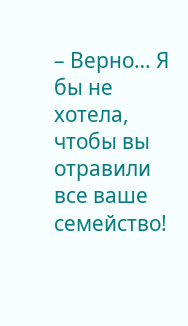– Верно… Я бы не хотела, чтобы вы отравили все ваше семейство!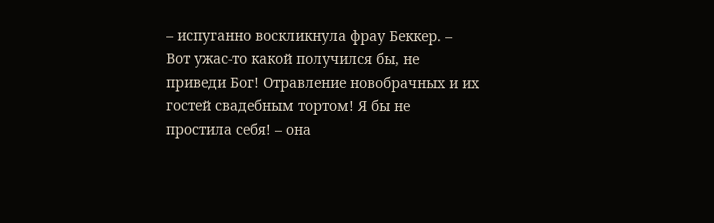– испуганно воскликнула фрау Беккер. – Вот ужас-то какой получился бы, не приведи Бог! Отравление новобрачных и их гостей свадебным тортом! Я бы не простила себя! – она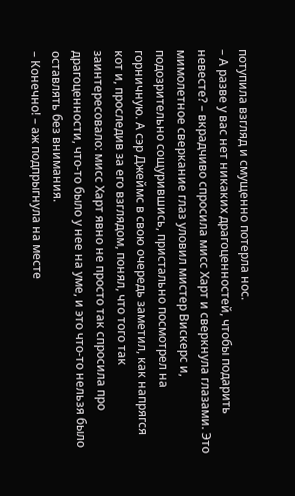потупила взгляд и смущенно потерла нос.
– А разве у вас нет никаких драгоценностей, чтобы подарить невесте? – вкрадчиво спросила мисс Харт и сверкнула глазами. Это мимолетное сверкание глаз уловил мистер Вискерс и, подозрительно сощурившись, пристально посмотрел на горничную. А сэр Джеймс в свою очередь заметил, как напрягся кот и, проследив за его взглядом, понял, что того так заинтересовало: мисс Харт явно не просто так спросила про драгоценности, что-то было у нее на уме, и это что-то нельзя было оставлять без внимания.
– Конечно! – аж подпрыгнула на месте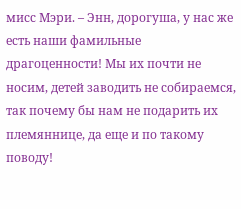мисс Мэри. – Энн, дорогуша, у нас же есть наши фамильные драгоценности! Мы их почти не носим, детей заводить не собираемся, так почему бы нам не подарить их племяннице, да еще и по такому поводу!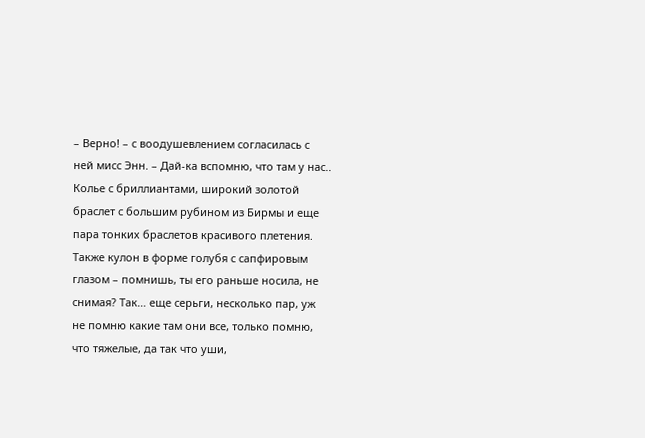– Верно! – с воодушевлением согласилась с ней мисс Энн. – Дай-ка вспомню, что там у нас.. Колье с бриллиантами, широкий золотой браслет с большим рубином из Бирмы и еще пара тонких браслетов красивого плетения. Также кулон в форме голубя с сапфировым глазом – помнишь, ты его раньше носила, не снимая? Так… еще серьги, несколько пар, уж не помню какие там они все, только помню, что тяжелые, да так что уши,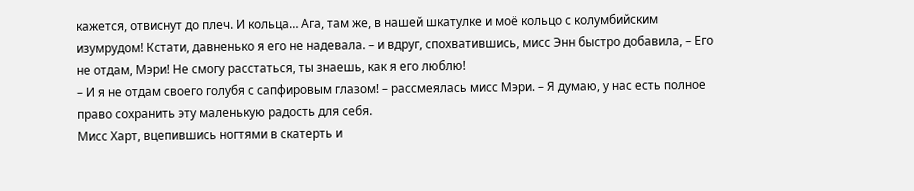кажется, отвиснут до плеч. И кольца… Ага, там же, в нашей шкатулке и моё кольцо с колумбийским изумрудом! Кстати, давненько я его не надевала. – и вдруг, спохватившись, мисс Энн быстро добавила, – Его не отдам, Мэри! Не смогу расстаться, ты знаешь, как я его люблю!
– И я не отдам своего голубя с сапфировым глазом! – рассмеялась мисс Мэри. – Я думаю, у нас есть полное право сохранить эту маленькую радость для себя.
Мисс Харт, вцепившись ногтями в скатерть и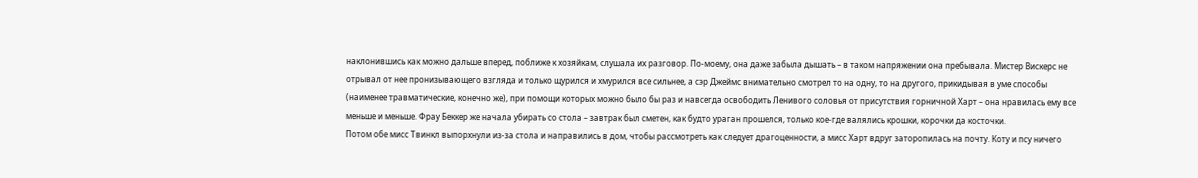наклонившись как можно дальше вперед, поближе к хозяйкам, слушала их разговор. По-моему, она даже забыла дышать – в таком напряжении она пребывала. Мистер Вискерс не отрывал от нее пронизывающего взгляда и только щурился и хмурился все сильнее, а сэр Джеймс внимательно смотрел то на одну, то на другого, прикидывая в уме способы (наименее травматические, конечно же), при помощи которых можно было бы раз и навсегда освободить Ленивого соловья от присутствия горничной Харт – она нравилась ему все меньше и меньше. Фрау Беккер же начала убирать со стола – завтрак был сметен, как будто ураган прошелся, только кое-где валялись крошки, корочки да косточки.
Потом обе мисс Твинкл выпорхнули из-за стола и направились в дом, чтобы рассмотреть как следует драгоценности, а мисс Харт вдруг заторопилась на почту. Коту и псу ничего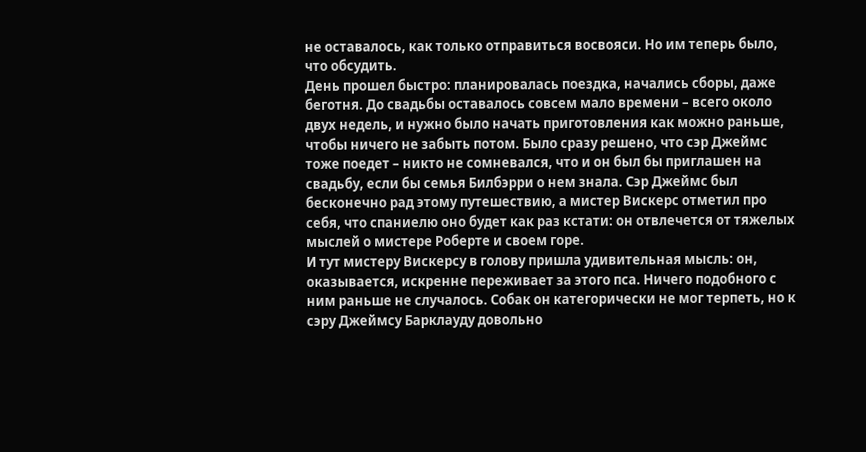не оставалось, как только отправиться восвояси. Но им теперь было, что обсудить.
День прошел быстро: планировалась поездка, начались сборы, даже беготня. До свадьбы оставалось совсем мало времени – всего около двух недель, и нужно было начать приготовления как можно раньше, чтобы ничего не забыть потом. Было сразу решено, что сэр Джеймс тоже поедет – никто не сомневался, что и он был бы приглашен на свадьбу, если бы семья Билбэрри о нем знала. Сэр Джеймс был бесконечно рад этому путешествию, а мистер Вискерс отметил про себя, что спаниелю оно будет как раз кстати: он отвлечется от тяжелых мыслей о мистере Роберте и своем горе.
И тут мистеру Вискерсу в голову пришла удивительная мысль: он, оказывается, искренне переживает за этого пса. Ничего подобного с ним раньше не случалось. Собак он категорически не мог терпеть, но к сэру Джеймсу Барклауду довольно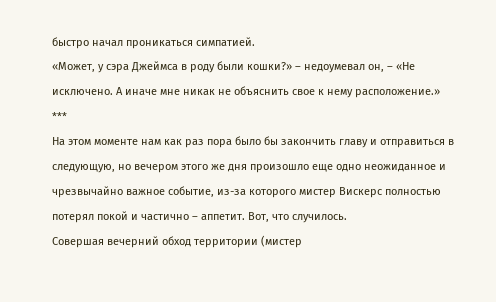быстро начал проникаться симпатией.
«Может, у сэра Джеймса в роду были кошки?» – недоумевал он, – «Не исключено. А иначе мне никак не объяснить свое к нему расположение.»
***
На этом моменте нам как раз пора было бы закончить главу и отправиться в следующую, но вечером этого же дня произошло еще одно неожиданное и чрезвычайно важное событие, из-за которого мистер Вискерс полностью потерял покой и частично – аппетит. Вот, что случилось.
Совершая вечерний обход территории (мистер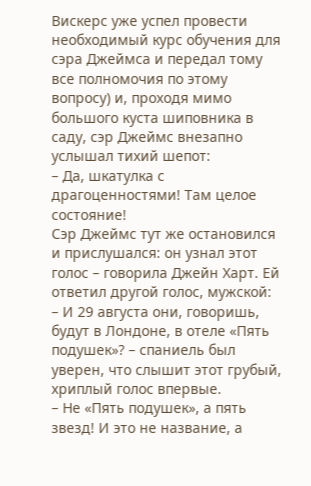Вискерс уже успел провести необходимый курс обучения для сэра Джеймса и передал тому все полномочия по этому вопросу) и, проходя мимо большого куста шиповника в саду, сэр Джеймс внезапно услышал тихий шепот:
– Да, шкатулка с драгоценностями! Там целое состояние!
Сэр Джеймс тут же остановился и прислушался: он узнал этот голос – говорила Джейн Харт. Ей ответил другой голос, мужской:
– И 29 августа они, говоришь, будут в Лондоне, в отеле «Пять подушек»? – спаниель был уверен, что слышит этот грубый, хриплый голос впервые.
– Не «Пять подушек», а пять звезд! И это не название, а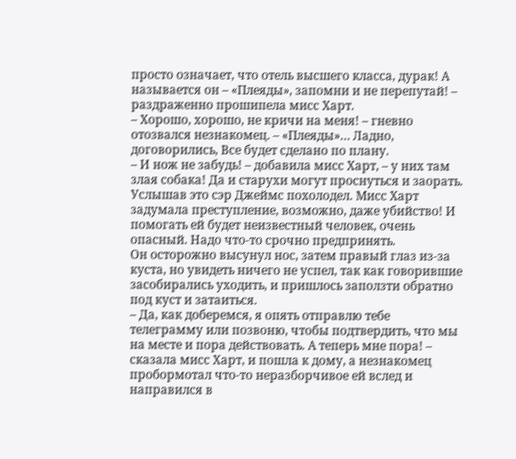просто означает, что отель высшего класса, дурак! А называется он – «Плеяды», запомни и не перепутай! – раздраженно прошипела мисс Харт.
– Хорошо, хорошо, не кричи на меня! – гневно отозвался незнакомец. – «Плеяды»… Ладно, договорились, Все будет сделано по плану.
– И нож не забудь! – добавила мисс Харт, – у них там злая собака! Да и старухи могут проснуться и заорать.
Услышав это сэр Джеймс похолодел. Мисс Харт задумала преступление, возможно, даже убийство! И помогать ей будет неизвестный человек, очень опасный. Надо что-то срочно предпринять.
Он осторожно высунул нос, затем правый глаз из-за куста, но увидеть ничего не успел, так как говорившие засобирались уходить, и пришлось заползти обратно под куст и затаиться.
– Да, как доберемся, я опять отправлю тебе телеграмму или позвоню, чтобы подтвердить, что мы на месте и пора действовать. А теперь мне пора! – сказала мисс Харт, и пошла к дому, а незнакомец пробормотал что-то неразборчивое ей вслед и направился в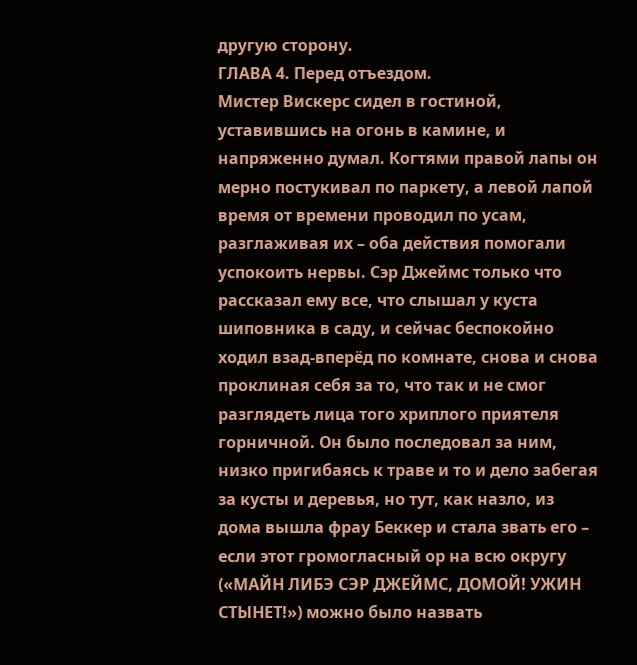другую сторону.
ГЛАВА 4. Перед отъездом.
Мистер Вискерс сидел в гостиной, уставившись на огонь в камине, и напряженно думал. Когтями правой лапы он мерно постукивал по паркету, а левой лапой время от времени проводил по усам, разглаживая их – оба действия помогали успокоить нервы. Сэр Джеймс только что рассказал ему все, что слышал у куста шиповника в саду, и сейчас беспокойно ходил взад-вперёд по комнате, снова и снова проклиная себя за то, что так и не смог разглядеть лица того хриплого приятеля горничной. Он было последовал за ним, низко пригибаясь к траве и то и дело забегая за кусты и деревья, но тут, как назло, из дома вышла фрау Беккер и стала звать его – если этот громогласный ор на всю округу («МАЙН ЛИБЭ СЭР ДЖЕЙМС, ДОМОЙ! УЖИН СТЫНЕТ!») можно было назвать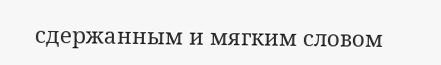сдержанным и мягким словом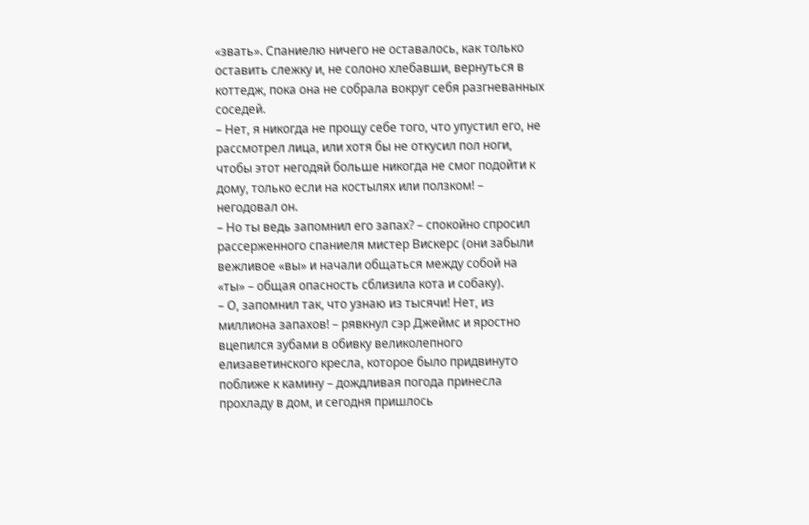«звать». Спаниелю ничего не оставалось, как только оставить слежку и, не солоно хлебавши, вернуться в коттедж, пока она не собрала вокруг себя разгневанных соседей.
– Нет, я никогда не прощу себе того, что упустил его, не рассмотрел лица, или хотя бы не откусил пол ноги, чтобы этот негодяй больше никогда не смог подойти к дому, только если на костылях или ползком! – негодовал он.
– Но ты ведь запомнил его запах? – спокойно спросил рассерженного спаниеля мистер Вискерс (они забыли вежливое «вы» и начали общаться между собой на «ты» – общая опасность сблизила кота и собаку).
– О, запомнил так, что узнаю из тысячи! Нет, из миллиона запахов! – рявкнул сэр Джеймс и яростно вцепился зубами в обивку великолепного елизаветинского кресла, которое было придвинуто поближе к камину – дождливая погода принесла прохладу в дом, и сегодня пришлось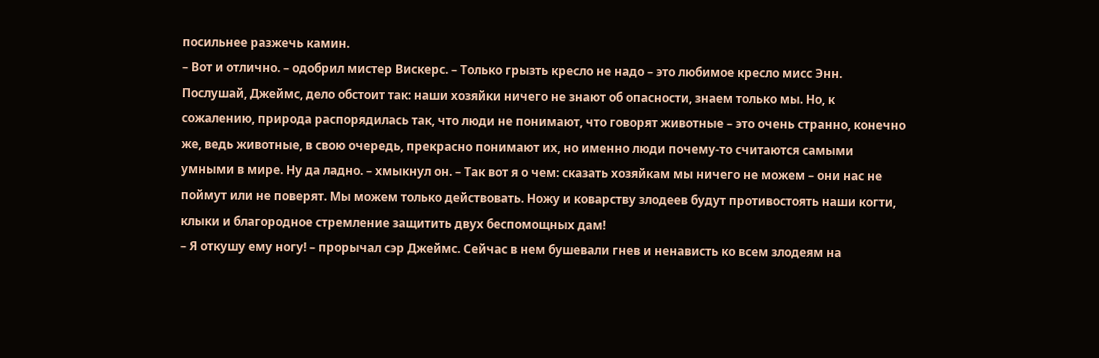посильнее разжечь камин.
– Вот и отлично. – одобрил мистер Вискерс. – Только грызть кресло не надо – это любимое кресло мисс Энн. Послушай, Джеймс, дело обстоит так: наши хозяйки ничего не знают об опасности, знаем только мы. Но, к сожалению, природа распорядилась так, что люди не понимают, что говорят животные – это очень странно, конечно же, ведь животные, в свою очередь, прекрасно понимают их, но именно люди почему-то считаются самыми умными в мире. Ну да ладно. – хмыкнул он. – Так вот я о чем: сказать хозяйкам мы ничего не можем – они нас не поймут или не поверят. Мы можем только действовать. Ножу и коварству злодеев будут противостоять наши когти, клыки и благородное стремление защитить двух беспомощных дам!
– Я откушу ему ногу! – прорычал сэр Джеймс. Сейчас в нем бушевали гнев и ненависть ко всем злодеям на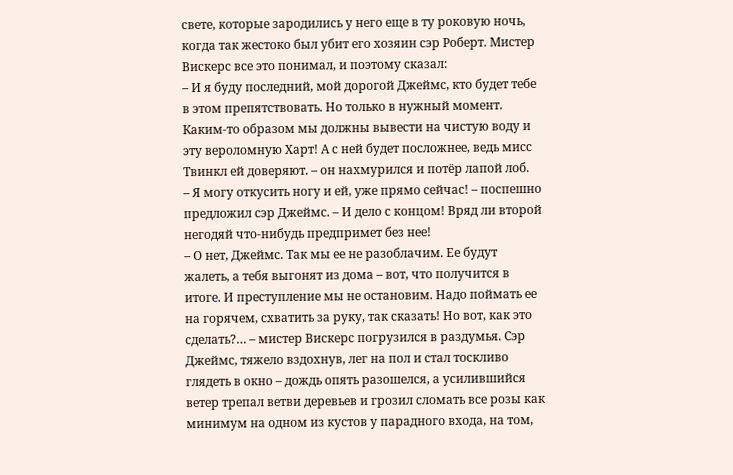свете, которые зародились у него еще в ту роковую ночь, когда так жестоко был убит его хозяин сэр Роберт. Мистер Вискерс все это понимал, и поэтому сказал:
– И я буду последний, мой дорогой Джеймс, кто будет тебе в этом препятствовать. Но только в нужный момент. Каким-то образом мы должны вывести на чистую воду и эту вероломную Харт! А с ней будет посложнее, ведь мисс Твинкл ей доверяют. – он нахмурился и потёр лапой лоб.
– Я могу откусить ногу и ей, уже прямо сейчас! – поспешно предложил сэр Джеймс. – И дело с концом! Вряд ли второй негодяй что-нибудь предпримет без нее!
– О нет, Джеймс. Так мы ее не разоблачим. Ее будут жалеть, а тебя выгонят из дома – вот, что получится в итоге. И преступление мы не остановим. Надо поймать ее на горячем, схватить за руку, так сказать! Но вот, как это сделать?… – мистер Вискерс погрузился в раздумья. Сэр Джеймс, тяжело вздохнув, лег на пол и стал тоскливо глядеть в окно – дождь опять разошелся, а усилившийся ветер трепал ветви деревьев и грозил сломать все розы как минимум на одном из кустов у парадного входа, на том,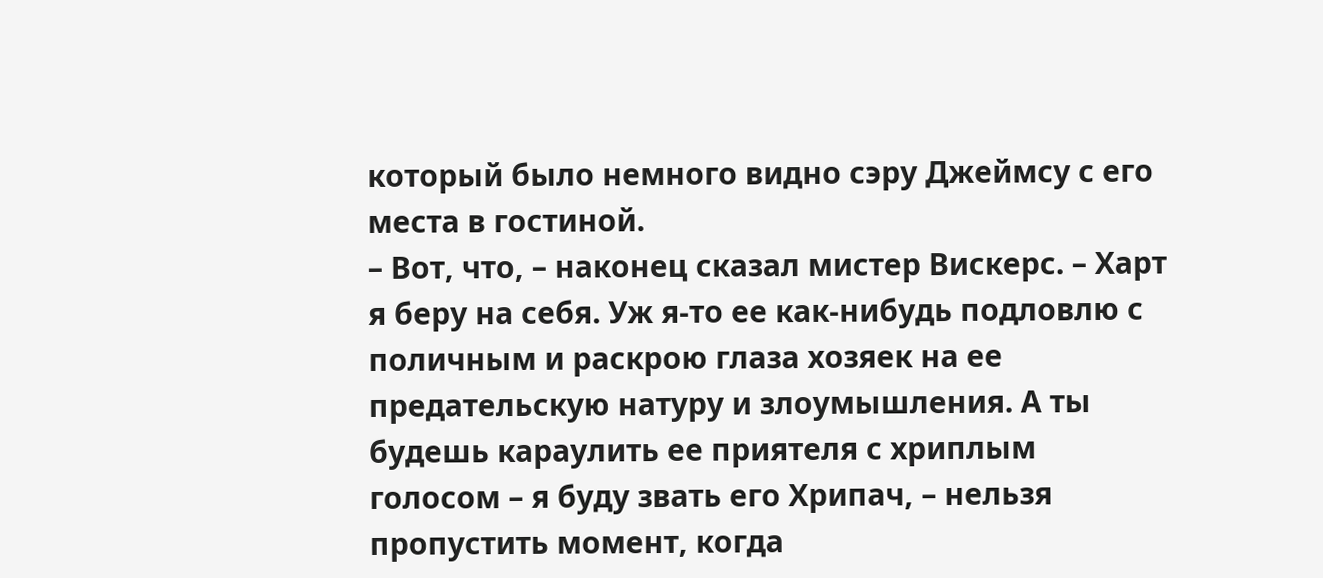который было немного видно сэру Джеймсу с его места в гостиной.
– Вот, что, – наконец сказал мистер Вискерс. – Харт я беру на себя. Уж я-то ее как-нибудь подловлю с поличным и раскрою глаза хозяек на ее предательскую натуру и злоумышления. А ты будешь караулить ее приятеля с хриплым голосом – я буду звать его Хрипач, – нельзя пропустить момент, когда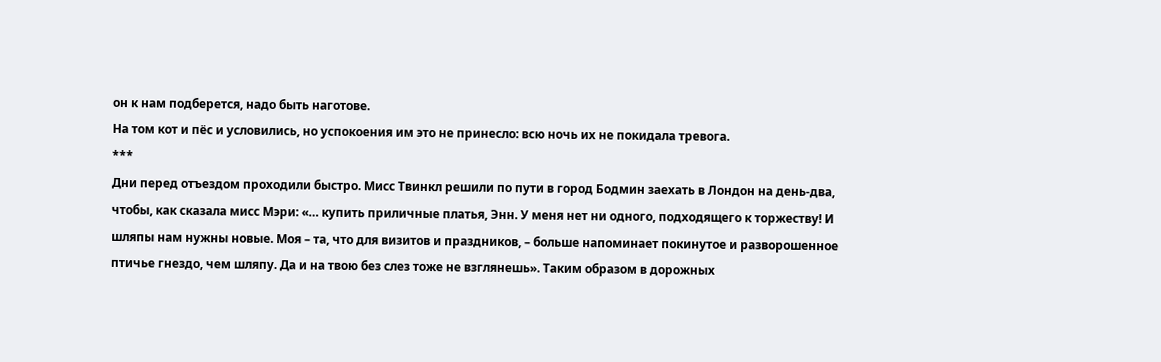он к нам подберется, надо быть наготове.
На том кот и пёс и условились, но успокоения им это не принесло: всю ночь их не покидала тревога.
***
Дни перед отъездом проходили быстро. Мисс Твинкл решили по пути в город Бодмин заехать в Лондон на день-два, чтобы, как сказала мисс Мэри: «… купить приличные платья, Энн. У меня нет ни одного, подходящего к торжеству! И шляпы нам нужны новые. Моя – та, что для визитов и праздников, – больше напоминает покинутое и разворошенное птичье гнездо, чем шляпу. Да и на твою без слез тоже не взглянешь». Таким образом в дорожных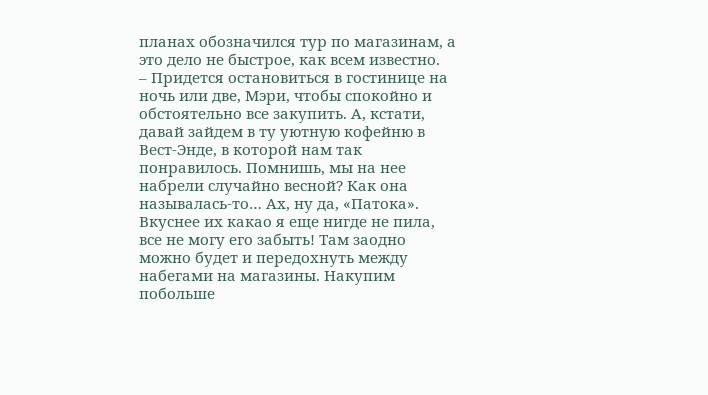планах обозначился тур по магазинам, а это дело не быстрое, как всем известно.
– Придется остановиться в гостинице на ночь или две, Мэри, чтобы спокойно и обстоятельно все закупить. А, кстати, давай зайдем в ту уютную кофейню в Вест-Энде, в которой нам так понравилось. Помнишь, мы на нее набрели случайно весной? Как она называлась-то… Ах, ну да, «Патока». Вкуснее их какао я еще нигде не пила, все не могу его забыть! Там заодно можно будет и передохнуть между набегами на магазины. Накупим побольше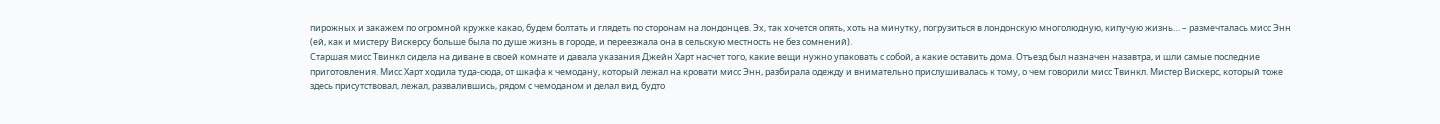пирожных и закажем по огромной кружке какао, будем болтать и глядеть по сторонам на лондонцев. Эх, так хочется опять, хоть на минутку, погрузиться в лондонскую многолюдную, кипучую жизнь… – размечталась мисс Энн (ей, как и мистеру Вискерсу больше была по душе жизнь в городе, и переезжала она в сельскую местность не без сомнений).
Старшая мисс Твинкл сидела на диване в своей комнате и давала указания Джейн Харт насчет того, какие вещи нужно упаковать с собой, а какие оставить дома. Отъезд был назначен назавтра, и шли самые последние приготовления. Мисс Харт ходила туда-сюда, от шкафа к чемодану, который лежал на кровати мисс Энн, разбирала одежду и внимательно прислушивалась к тому, о чем говорили мисс Твинкл. Мистер Вискерс, который тоже здесь присутствовал, лежал, развалившись, рядом с чемоданом и делал вид, будто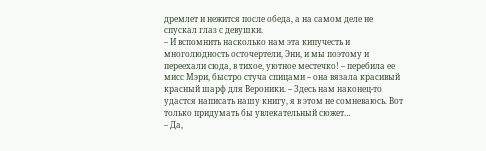дремлет и нежится после обеда, а на самом деле не спускал глаз с девушки.
– И вспомнить насколько нам эта кипучесть и многолюдность осточертели, Энн, и мы поэтому и переехали сюда, в тихое, уютное местечко! – перебила ее мисс Мэри, быстро стуча спицами – она вязала красивый красный шарф для Вероники. – Здесь нам наконец-то удастся написать нашу книгу, я в этом не сомневаюсь. Вот только придумать бы увлекательный сюжет…
– Да,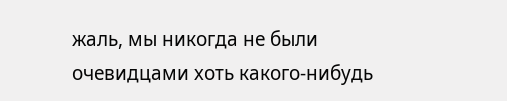жаль, мы никогда не были очевидцами хоть какого-нибудь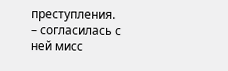преступления. – согласилась с ней мисс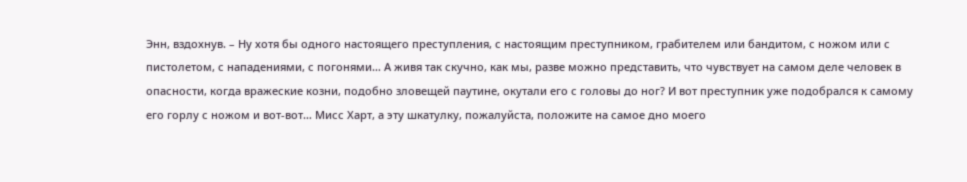Энн, вздохнув. – Ну хотя бы одного настоящего преступления, с настоящим преступником, грабителем или бандитом, с ножом или с пистолетом, с нападениями, с погонями… А живя так скучно, как мы, разве можно представить, что чувствует на самом деле человек в опасности, когда вражеские козни, подобно зловещей паутине, окутали его с головы до ног? И вот преступник уже подобрался к самому его горлу с ножом и вот-вот… Мисс Харт, а эту шкатулку, пожалуйста, положите на самое дно моего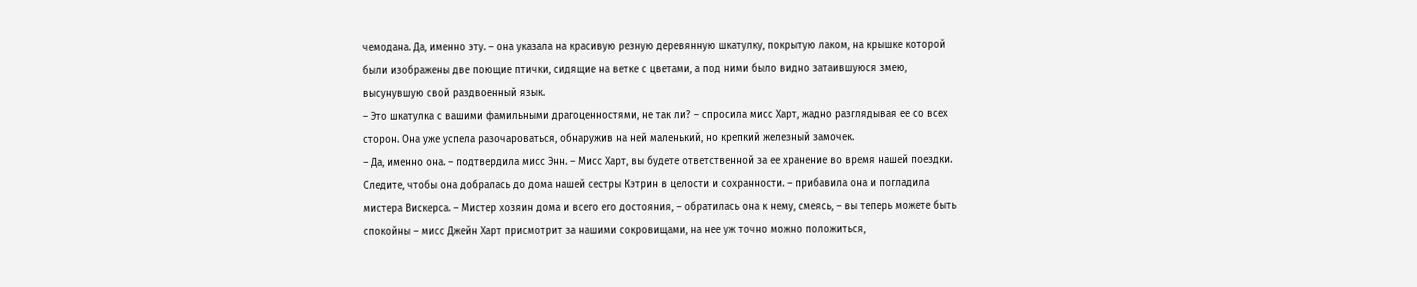чемодана. Да, именно эту. – она указала на красивую резную деревянную шкатулку, покрытую лаком, на крышке которой были изображены две поющие птички, сидящие на ветке с цветами, а под ними было видно затаившуюся змею, высунувшую свой раздвоенный язык.
– Это шкатулка с вашими фамильными драгоценностями, не так ли? – спросила мисс Харт, жадно разглядывая ее со всех сторон. Она уже успела разочароваться, обнаружив на ней маленький, но крепкий железный замочек.
– Да, именно она. – подтвердила мисс Энн. – Мисс Харт, вы будете ответственной за ее хранение во время нашей поездки. Следите, чтобы она добралась до дома нашей сестры Кэтрин в целости и сохранности. – прибавила она и погладила мистера Вискерса. – Мистер хозяин дома и всего его достояния, – обратилась она к нему, смеясь, – вы теперь можете быть спокойны – мисс Джейн Харт присмотрит за нашими сокровищами, на нее уж точно можно положиться,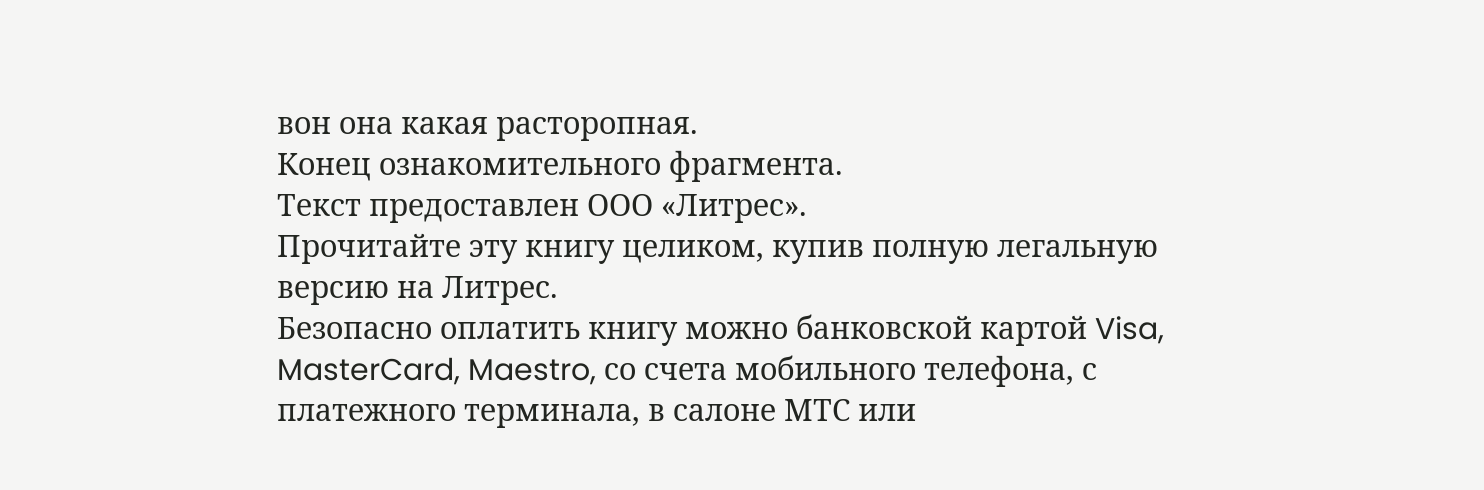вон она какая расторопная.
Конец ознакомительного фрагмента.
Текст предоставлен ООО «Литрес».
Прочитайте эту книгу целиком, купив полную легальную версию на Литрес.
Безопасно оплатить книгу можно банковской картой Visa, MasterCard, Maestro, со счета мобильного телефона, с платежного терминала, в салоне МТС или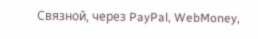Связной, через PayPal, WebMoney,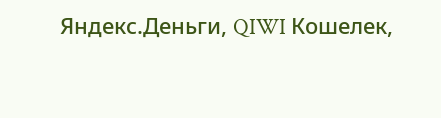Яндекс.Деньги, QIWI Кошелек,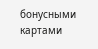бонусными картами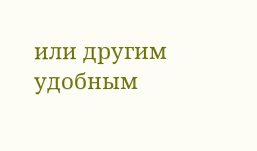или другим удобным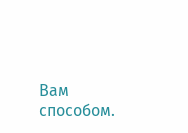Вам способом.